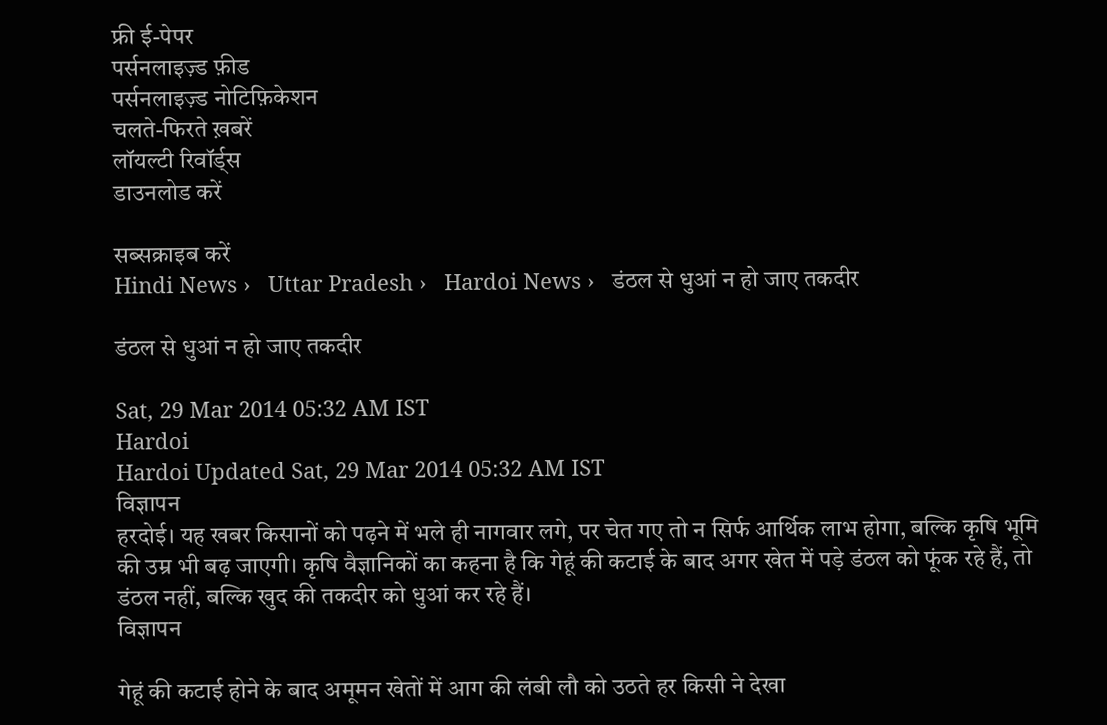फ्री ई-पेपर
पर्सनलाइज़्ड फ़ीड
पर्सनलाइज़्ड नोटिफ़िकेशन
चलते-फिरते ख़बरें
लॉयल्टी रिवॉर्ड्स
डाउनलोड करें

सब्सक्राइब करें
Hindi News ›   Uttar Pradesh ›   Hardoi News ›   डंठल से धुआं न हो जाए तकदीर

डंठल से धुआं न हो जाए तकदीर

Sat, 29 Mar 2014 05:32 AM IST
Hardoi
Hardoi Updated Sat, 29 Mar 2014 05:32 AM IST
विज्ञापन
हरदोई। यह खबर किसानों को पढ़ने में भले ही नागवार लगे, पर चेत गए तो न सिर्फ आर्थिक लाभ होगा, बल्कि कृषि भूमि की उम्र भी बढ़ जाएगी। कृषि वैज्ञानिकों का कहना है कि गेहूं की कटाई के बाद अगर खेत में पड़े डंठल को फूंक रहे हैं, तो डंठल नहीं, बल्कि खुद की तकदीर को धुआं कर रहे हैं।
विज्ञापन

गेहूं की कटाई होने के बाद अमूमन खेतों में आग की लंबी लौ को उठते हर किसी ने देखा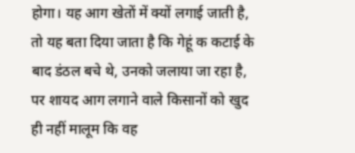होगा। यह आग खेतों में क्यों लगाई जाती है, तो यह बता दिया जाता है कि गेहूं क कटाई के बाद डंठल बचे थे, उनको जलाया जा रहा है, पर शायद आग लगाने वाले किसानों को खुद ही नहीं मालूम कि वह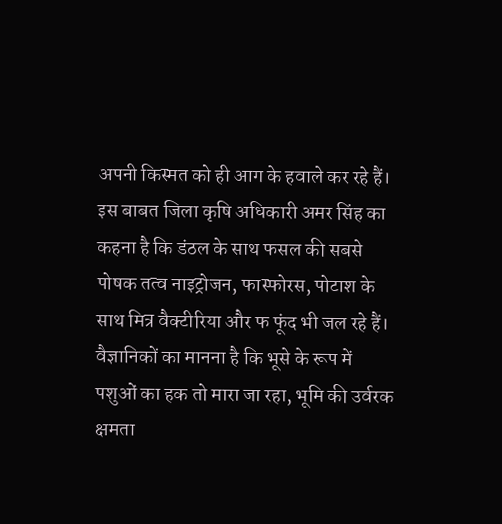अपनी किस्मत को ही आग के हवाले कर रहे हैं। इस बाबत जिला कृषि अधिकारी अमर सिंह का कहना है कि डंठल के साथ फसल की सबसे पोषक तत्व नाइट्रोजन, फास्फोरस, पोटाश के साथ मित्र वैक्टीरिया और फ फूंद भी जल रहे हैं। वैज्ञानिकों का मानना है कि भूसे के रूप में पशुओं का हक तो मारा जा रहा, भूमि की उर्वरक क्षमता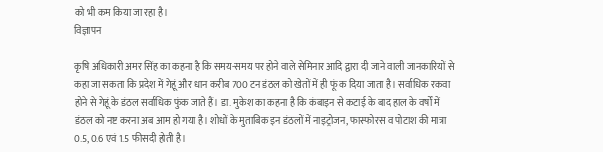को भी कम किया जा रहा है।
विज्ञापन

कृषि अधिकारी अमर सिंह का कहना है कि समय-समय पर होने वाले सेमिनार आदि द्वारा दी जाने वाली जानकारियों से कहा जा सकता कि प्रदेश में गेहूं और धान करीब 700 टन डंठल को खेतों में ही फूं क दिया जाता है। सर्वाधिक रकवा होने से गेहूं के डंठल सर्वाधिक फुंक जाते हैं। डा. मुकेश का कहना है कि कंबाइन से कटाई के बाद हाल के वर्षों में डंठल को नष्ट करना अब आम हो गया है। शोधों के मुताबिक इन डंठलों में नाइट्रोजन, फास्फोरस व पोटाश की मात्रा 0.5, 0.6 एवं 1.5 फीसदी होती है।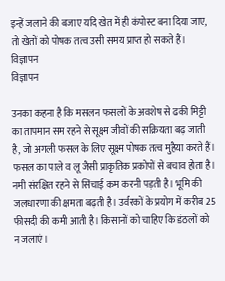इन्हें जलाने की बजाए यदि खेत में ही कंपोस्ट बना दिया जाए, तो खेतों को पोषक तत्व उसी समय प्राप्त हो सकते हैं।
विज्ञापन
विज्ञापन

उनका कहना है कि मसलन फसलों के अवशेष से ढकी मिट्टी का तापमान सम रहने से सूक्ष्म जीवों की सक्रियता बढ़ जाती है, जो अगली फसल के लिए सूक्ष्म पोषक तत्व मुहैया करते हैं। फसल का पाले व लू जैसी प्राकृतिक प्रकोपों से बचाव होता है। नमी संरक्षित रहने से सिंचाई कम करनी पड़ती है। भूमि की जलधारणा की क्षमता बढ़ती है। उर्वरकों के प्रयोग में करीब 25 फीसदी की कमी आती है। किसानों को चाहिए कि डंठलों को न जलाएं।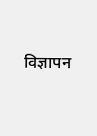विज्ञापन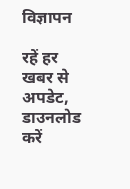विज्ञापन

रहें हर खबर से अपडेट, डाउनलोड करें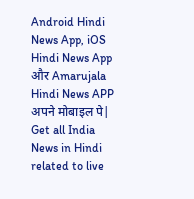Android Hindi News App, iOS Hindi News App और Amarujala Hindi News APP अपने मोबाइल पे|
Get all India News in Hindi related to live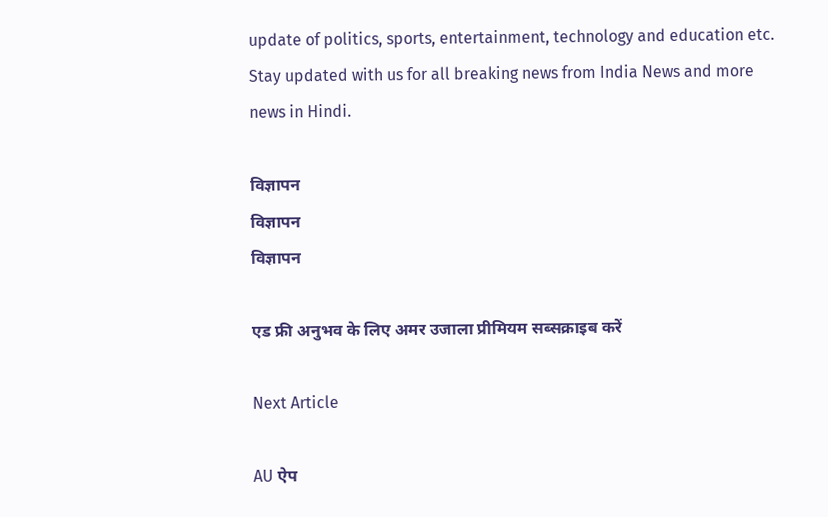update of politics, sports, entertainment, technology and education etc. Stay updated with us for all breaking news from India News and more news in Hindi.

विज्ञापन
विज्ञापन
विज्ञापन

एड फ्री अनुभव के लिए अमर उजाला प्रीमियम सब्सक्राइब करें

Next Article

AU ऐप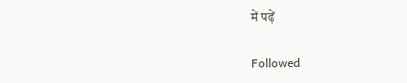में पढ़ें

Followed